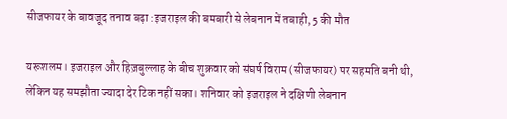सीजफायर के बावजूद तनाव बढ़ा :इजराइल की बमबारी से लेबनान में तबाही, 5 की मौत

यरूशलम। इजराइल और हिज़बुल्लाह के बीच शुक्रवार को संघर्ष विराम (सीजफायर) पर सहमति बनी थी, लेकिन यह समझौता ज्यादा देर टिक नहीं सका। शनिवार को इजराइल ने दक्षिणी लेबनान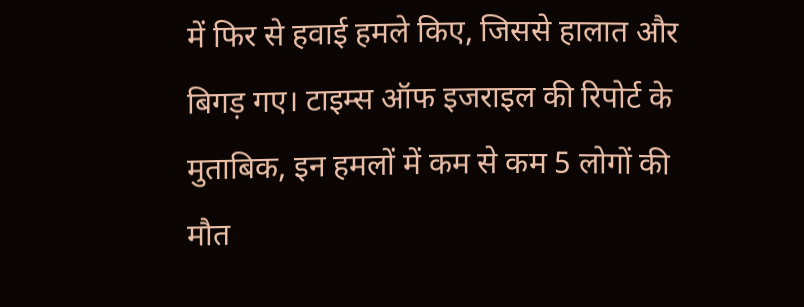में फिर से हवाई हमले किए, जिससे हालात और बिगड़ गए। टाइम्स ऑफ इजराइल की रिपोर्ट के मुताबिक, इन हमलों में कम से कम 5 लोगों की मौत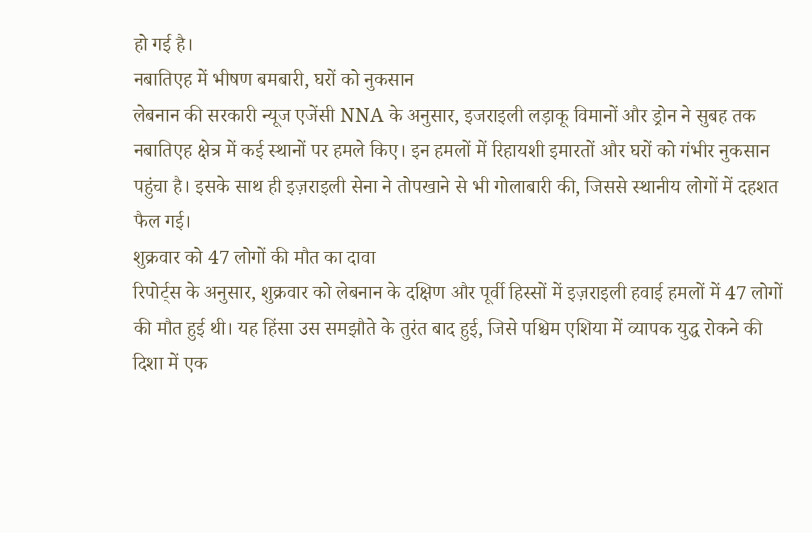हो गई है।
नबातिएह में भीषण बमबारी, घरों को नुकसान
लेबनान की सरकारी न्यूज एजेंसी NNA के अनुसार, इजराइली लड़ाकू विमानों और ड्रोन ने सुबह तक नबातिएह क्षेत्र में कई स्थानों पर हमले किए। इन हमलों में रिहायशी इमारतों और घरों को गंभीर नुकसान पहुंचा है। इसके साथ ही इज़राइली सेना ने तोपखाने से भी गोलाबारी की, जिससे स्थानीय लोगों में दहशत फैल गई।
शुक्रवार को 47 लोगों की मौत का दावा
रिपोर्ट्स के अनुसार, शुक्रवार को लेबनान के दक्षिण और पूर्वी हिस्सों में इज़राइली हवाई हमलों में 47 लोगों की मौत हुई थी। यह हिंसा उस समझौते के तुरंत बाद हुई, जिसे पश्चिम एशिया में व्यापक युद्ध रोकने की दिशा में एक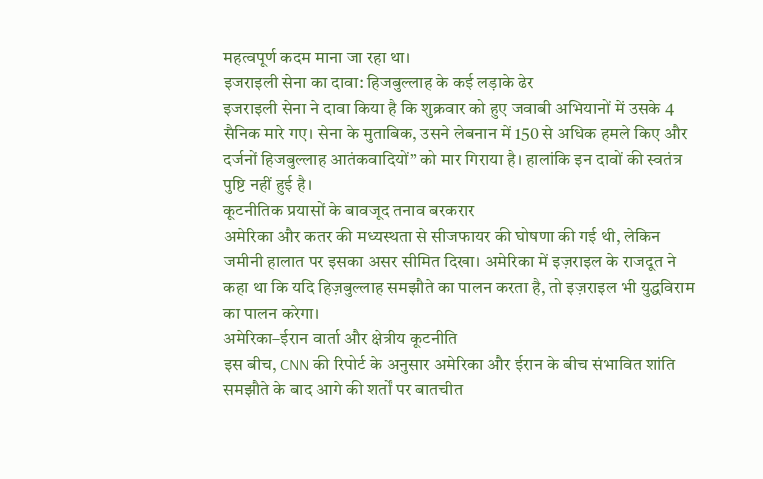महत्वपूर्ण कदम माना जा रहा था।
इजराइली सेना का दावा: हिजबुल्लाह के कई लड़ाके ढेर
इजराइली सेना ने दावा किया है कि शुक्रवार को हुए जवाबी अभियानों में उसके 4 सैनिक मारे गए। सेना के मुताबिक, उसने लेबनान में 150 से अधिक हमले किए और दर्जनों हिजबुल्लाह आतंकवादियों” को मार गिराया है। हालांकि इन दावों की स्वतंत्र पुष्टि नहीं हुई है।
कूटनीतिक प्रयासों के बावजूद तनाव बरकरार
अमेरिका और कतर की मध्यस्थता से सीजफायर की घोषणा की गई थी, लेकिन जमीनी हालात पर इसका असर सीमित दिखा। अमेरिका में इज़राइल के राजदूत ने कहा था कि यदि हिज़बुल्लाह समझौते का पालन करता है, तो इज़राइल भी युद्धविराम का पालन करेगा।
अमेरिका–ईरान वार्ता और क्षेत्रीय कूटनीति
इस बीच, CNN की रिपोर्ट के अनुसार अमेरिका और ईरान के बीच संभावित शांति समझौते के बाद आगे की शर्तों पर बातचीत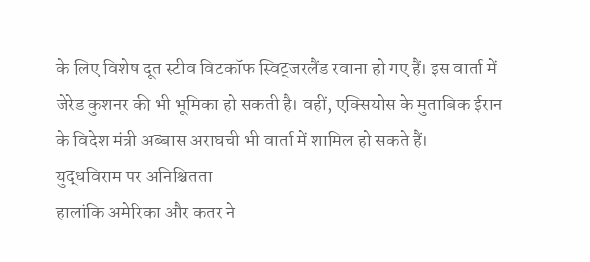के लिए विशेष दूत स्टीव विटकॉफ स्विट्जरलैंड रवाना हो गए हैं। इस वार्ता में जेरेड कुशनर की भी भूमिका हो सकती है। वहीं, एक्सियोस के मुताबिक ईरान के विदेश मंत्री अब्बास अराघची भी वार्ता में शामिल हो सकते हैं।
युद्धविराम पर अनिश्चितता
हालांकि अमेरिका और कतर ने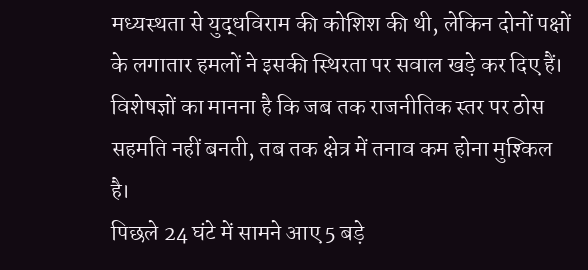मध्यस्थता से युद्धविराम की कोशिश की थी, लेकिन दोनों पक्षों के लगातार हमलों ने इसकी स्थिरता पर सवाल खड़े कर दिए हैं। विशेषज्ञों का मानना है कि जब तक राजनीतिक स्तर पर ठोस सहमति नहीं बनती, तब तक क्षेत्र में तनाव कम होना मुश्किल है।
पिछले 24 घंटे में सामने आए 5 बड़े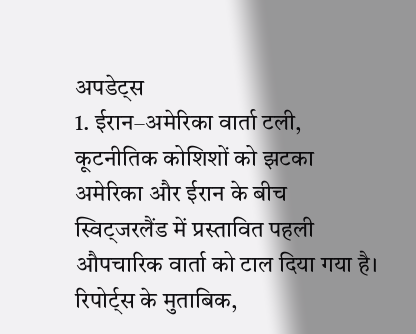अपडेट्स
1. ईरान–अमेरिका वार्ता टली, कूटनीतिक कोशिशों को झटका
अमेरिका और ईरान के बीच स्विट्जरलैंड में प्रस्तावित पहली औपचारिक वार्ता को टाल दिया गया है। रिपोर्ट्स के मुताबिक,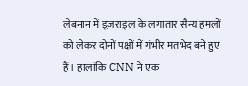लेबनान में इज़राइल के लगातार सैन्य हमलों को लेकर दोनों पक्षों में गंभीर मतभेद बने हुए हैं। हालांकि CNN ने एक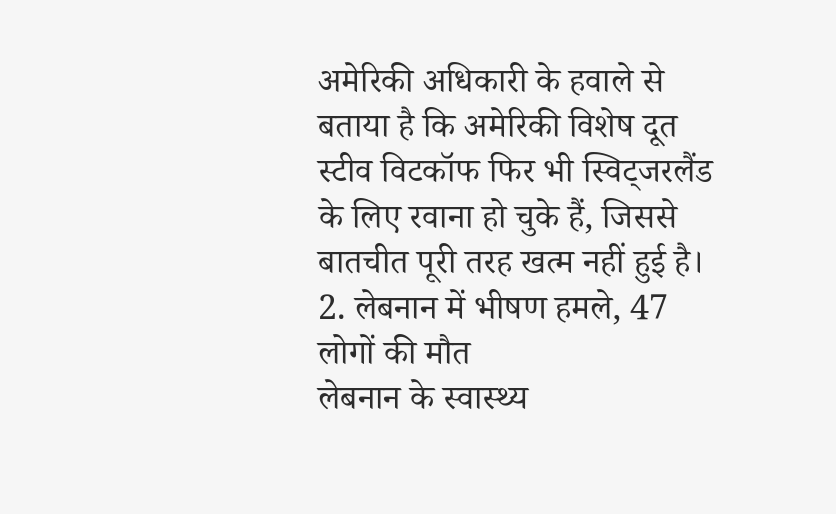अमेरिकी अधिकारी के हवाले से बताया है कि अमेरिकी विशेष दूत स्टीव विटकॉफ फिर भी स्विट्जरलैंड के लिए रवाना हो चुके हैं, जिससे बातचीत पूरी तरह खत्म नहीं हुई है।
2. लेबनान में भीषण हमले, 47 लोगों की मौत
लेबनान के स्वास्थ्य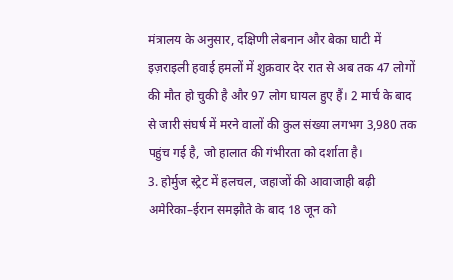मंत्रालय के अनुसार, दक्षिणी लेबनान और बेका घाटी में इज़राइली हवाई हमलों में शुक्रवार देर रात से अब तक 47 लोगों की मौत हो चुकी है और 97 लोग घायल हुए हैं। 2 मार्च के बाद से जारी संघर्ष में मरने वालों की कुल संख्या लगभग 3,980 तक पहुंच गई है, जो हालात की गंभीरता को दर्शाता है।
3. होर्मुज स्ट्रेट में हलचल, जहाजों की आवाजाही बढ़ी
अमेरिका–ईरान समझौते के बाद 18 जून को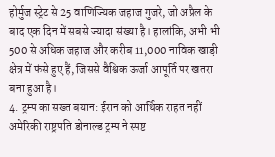होर्मुज स्ट्रेट से 25 वाणिज्यिक जहाज गुजरे, जो अप्रैल के बाद एक दिन में सबसे ज्यादा संख्या है। हालांकि, अभी भी 500 से अधिक जहाज और करीब 11,000 नाविक खाड़ी क्षेत्र में फंसे हुए हैं, जिससे वैश्विक ऊर्जा आपूर्ति पर खतरा बना हुआ है।
4. ट्रम्प का सख्त बयान: ईरान को आर्थिक राहत नहीं
अमेरिकी राष्ट्रपति डोनाल्ड ट्रम्प ने स्पष्ट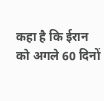कहा है कि ईरान को अगले 60 दिनों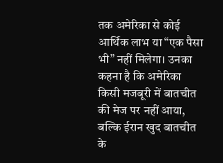तक अमेरिका से कोई आर्थिक लाभ या “एक पैसा भी” नहीं मिलेगा। उनका कहना है कि अमेरिका किसी मजबूरी में बातचीत की मेज पर नहीं आया, बल्कि ईरान खुद बातचीत के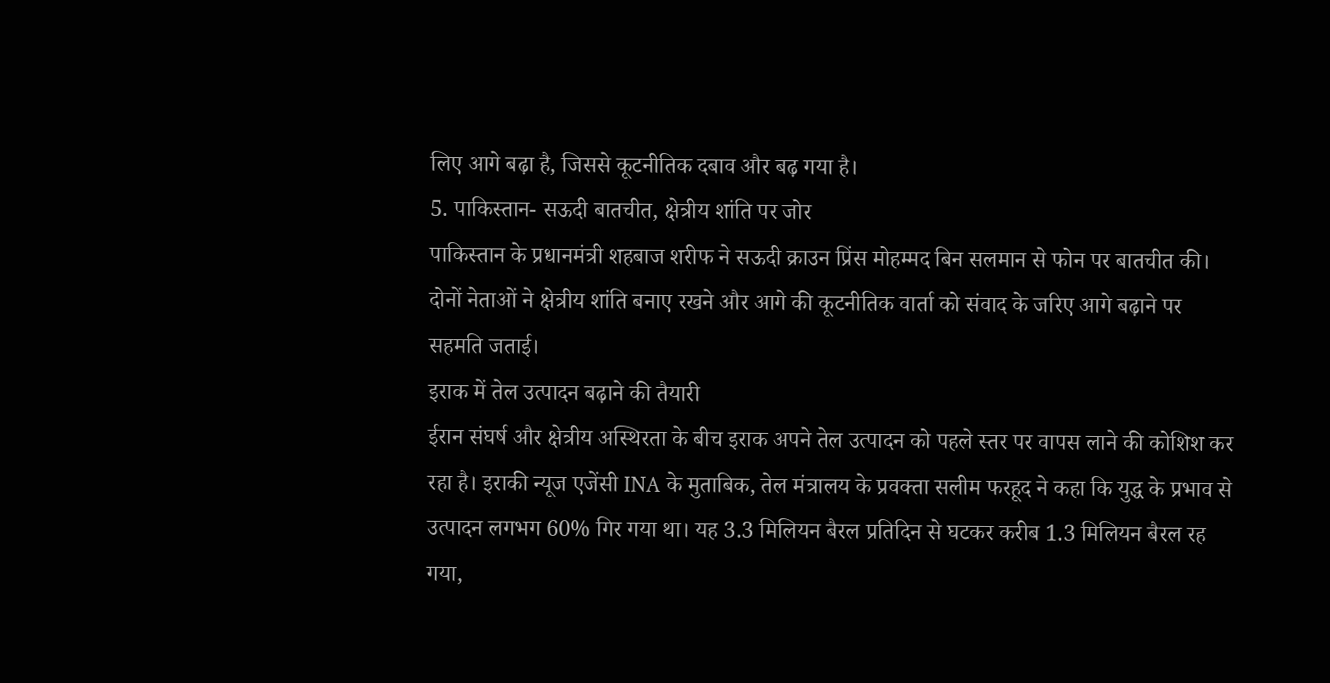लिए आगे बढ़ा है, जिससे कूटनीतिक दबाव और बढ़ गया है।
5. पाकिस्तान- सऊदी बातचीत, क्षेत्रीय शांति पर जोर
पाकिस्तान के प्रधानमंत्री शहबाज शरीफ ने सऊदी क्राउन प्रिंस मोहम्मद बिन सलमान से फोन पर बातचीत की। दोनों नेताओं ने क्षेत्रीय शांति बनाए रखने और आगे की कूटनीतिक वार्ता को संवाद के जरिए आगे बढ़ाने पर सहमति जताई।
इराक में तेल उत्पादन बढ़ाने की तैयारी
ईरान संघर्ष और क्षेत्रीय अस्थिरता के बीच इराक अपने तेल उत्पादन को पहले स्तर पर वापस लाने की कोशिश कर रहा है। इराकी न्यूज एजेंसी INA के मुताबिक, तेल मंत्रालय के प्रवक्ता सलीम फरहूद ने कहा कि युद्ध के प्रभाव से उत्पादन लगभग 60% गिर गया था। यह 3.3 मिलियन बैरल प्रतिदिन से घटकर करीब 1.3 मिलियन बैरल रह गया,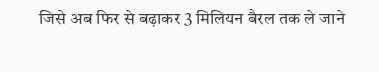जिसे अब फिर से बढ़ाकर 3 मिलियन बैरल तक ले जाने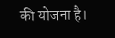की योजना है।